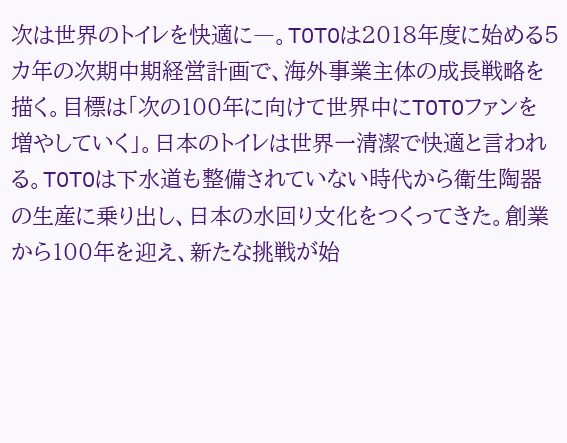次は世界のトイレを快適に―。TOTOは2018年度に始める5カ年の次期中期経営計画で、海外事業主体の成長戦略を描く。目標は「次の100年に向けて世界中にTOTOファンを増やしていく」。日本のトイレは世界一清潔で快適と言われる。TOTOは下水道も整備されていない時代から衛生陶器の生産に乗り出し、日本の水回り文化をつくってきた。創業から100年を迎え、新たな挑戦が始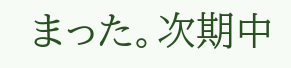まった。次期中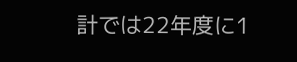計では22年度に1